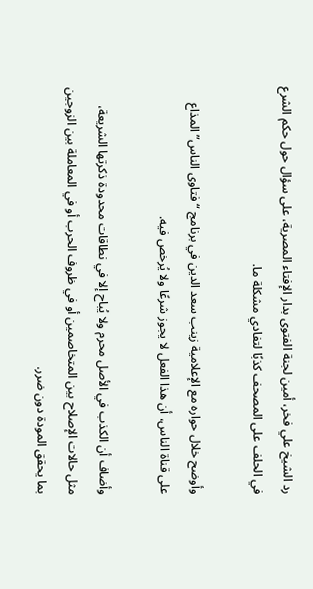رد الشيخ علي فخر، أمين لجنة الفتوى بدار الإفتاء المصرية، على سؤال حول حكم الشرع في الحلف على المصحف كذبًا لتفادي مشكلة ما.

وأوضح خلال حواره مع الإعلامية زينب سعد الدين في برنامج “فتاوى الناس” المذاع على قناة الناس، أن هذا الفعل لا يجوز شرعًا ولا يُرخص فيه.

وأضاف أن الكذب في الأصل محرم ولا يُباح إلا في نطاقات محدودة ذكرتها الشريعة، مثل حالات الإصلاح بين المتخاصمين أو في ظروف الحرب أو في المعاملة بين الزوجين بما يحقق المودة دون ضرر.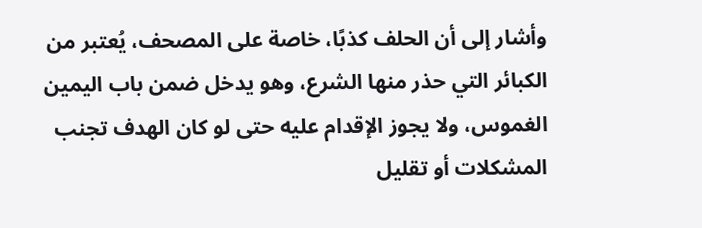وأشار إلى أن الحلف كذبًا، خاصة على المصحف، يُعتبر من الكبائر التي حذر منها الشرع، وهو يدخل ضمن باب اليمين الغموس، ولا يجوز الإقدام عليه حتى لو كان الهدف تجنب المشكلات أو تقليل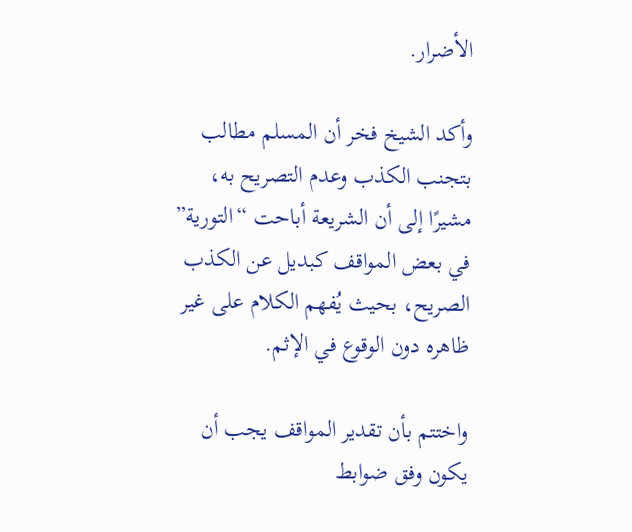الأضرار.

وأكد الشيخ فخر أن المسلم مطالب بتجنب الكذب وعدم التصريح به، مشيرًا إلى أن الشريعة أباحت “التورية” في بعض المواقف كبديل عن الكذب الصريح، بحيث يُفهم الكلام على غير ظاهره دون الوقوع في الإثم.

واختتم بأن تقدير المواقف يجب أن يكون وفق ضوابط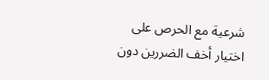شرعية مع الحرص على اختيار أخف الضررين دون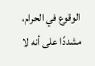الوقوع في الحرام، مشددًا على أنه لا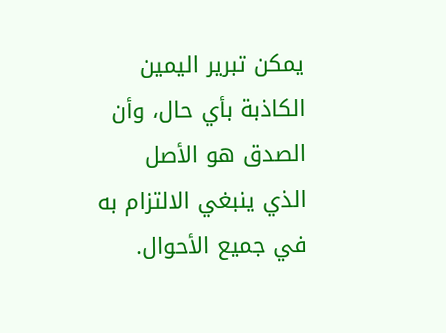يمكن تبرير اليمين الكاذبة بأي حال، وأن الصدق هو الأصل الذي ينبغي الالتزام به في جميع الأحوال.